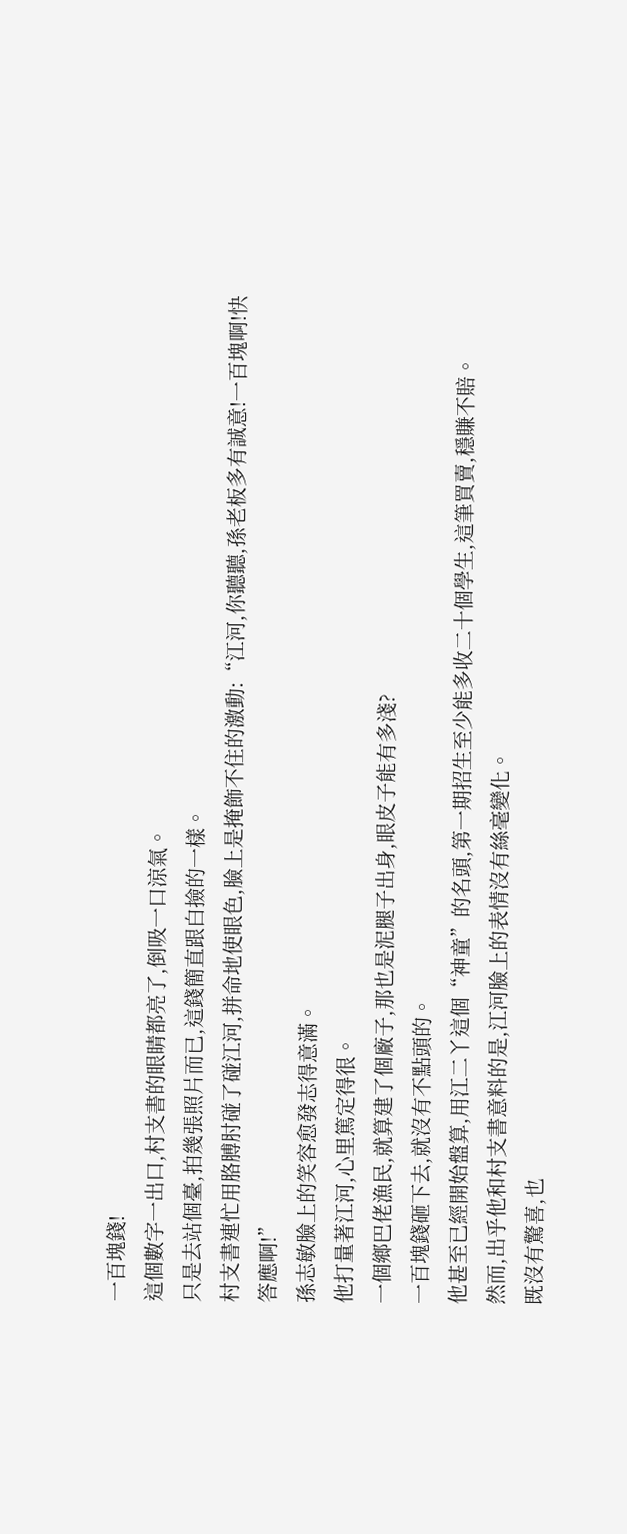一百塊錢!
這個數字一出口,村支書的眼睛都亮了,倒吸一口涼氣。
只是去站個臺,拍幾張照片而已,這錢簡直跟白撿的一樣。
村支書連忙用胳膊肘碰了碰江河,拼命地使眼色,臉上是掩飾不住的激動:“江河,你聽聽,孫老板多有誠意!一百塊啊!快答應啊!”
孫志敏臉上的笑容愈發志得意滿。
他打量著江河,心里篤定得很。
一個鄉巴佬漁民,就算建了個廠子,那也是泥腿子出身,眼皮子能有多淺?
一百塊錢砸下去,就沒有不點頭的。
他甚至已經開始盤算,用江二丫這個“神童”的名頭,第一期招生至少能多收二十個學生,這筆買賣,穩賺不賠。
然而,出乎他和村支書意料的是,江河臉上的表情沒有絲毫變化。
既沒有驚喜,也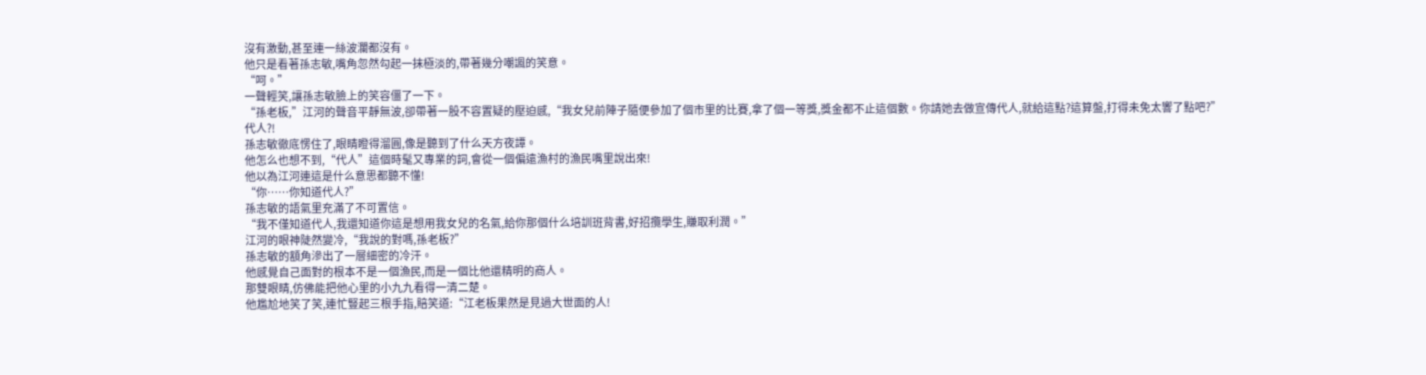沒有激動,甚至連一絲波瀾都沒有。
他只是看著孫志敏,嘴角忽然勾起一抹極淡的,帶著幾分嘲諷的笑意。
“呵。”
一聲輕笑,讓孫志敏臉上的笑容僵了一下。
“孫老板,”江河的聲音平靜無波,卻帶著一股不容置疑的壓迫感,“我女兒前陣子隨便參加了個市里的比賽,拿了個一等獎,獎金都不止這個數。你請她去做宣傳代人,就給這點?這算盤,打得未免太響了點吧?”
代人?!
孫志敏徹底愣住了,眼睛瞪得溜圓,像是聽到了什么天方夜譚。
他怎么也想不到,“代人”這個時髦又專業的詞,會從一個偏遠漁村的漁民嘴里說出來!
他以為江河連這是什么意思都聽不懂!
“你……你知道代人?”
孫志敏的語氣里充滿了不可置信。
“我不僅知道代人,我還知道你這是想用我女兒的名氣,給你那個什么培訓班背書,好招攬學生,賺取利潤。”
江河的眼神陡然變冷,“我說的對嗎,孫老板?”
孫志敏的額角滲出了一層細密的冷汗。
他感覺自己面對的根本不是一個漁民,而是一個比他還精明的商人。
那雙眼睛,仿佛能把他心里的小九九看得一清二楚。
他尷尬地笑了笑,連忙豎起三根手指,賠笑道:“江老板果然是見過大世面的人!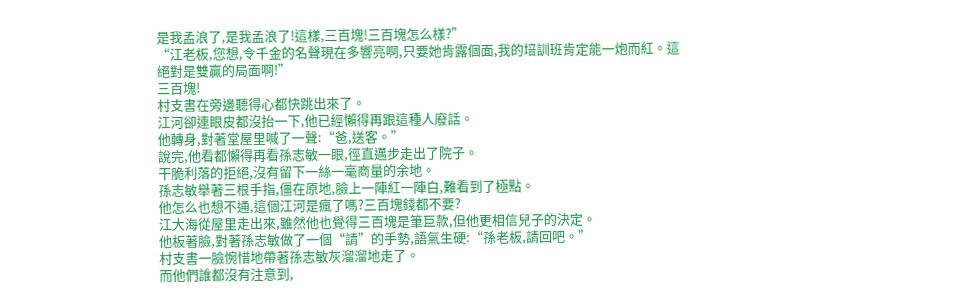是我孟浪了,是我孟浪了!這樣,三百塊!三百塊怎么樣?”
“江老板,您想,令千金的名聲現在多響亮啊,只要她肯露個面,我的培訓班肯定能一炮而紅。這絕對是雙贏的局面啊!”
三百塊!
村支書在旁邊聽得心都快跳出來了。
江河卻連眼皮都沒抬一下,他已經懶得再跟這種人廢話。
他轉身,對著堂屋里喊了一聲:“爸,送客。”
說完,他看都懶得再看孫志敏一眼,徑直邁步走出了院子。
干脆利落的拒絕,沒有留下一絲一毫商量的余地。
孫志敏舉著三根手指,僵在原地,臉上一陣紅一陣白,難看到了極點。
他怎么也想不通,這個江河是瘋了嗎?三百塊錢都不要?
江大海從屋里走出來,雖然他也覺得三百塊是筆巨款,但他更相信兒子的決定。
他板著臉,對著孫志敏做了一個“請”的手勢,語氣生硬:“孫老板,請回吧。”
村支書一臉惋惜地帶著孫志敏灰溜溜地走了。
而他們誰都沒有注意到,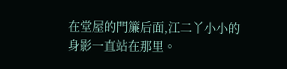在堂屋的門簾后面,江二丫小小的身影一直站在那里。